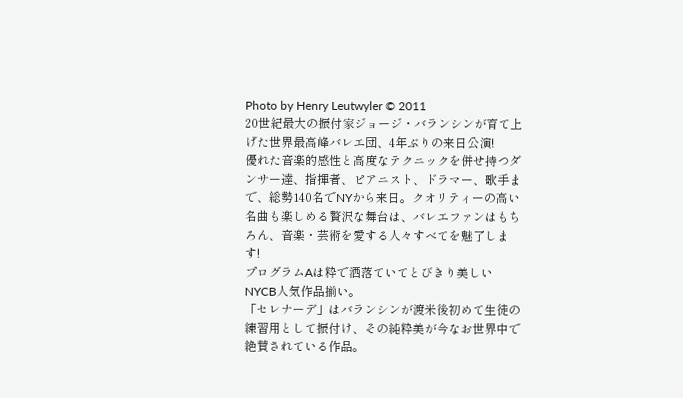Photo by Henry Leutwyler © 2011
20世紀最大の振付家ジョージ・バランシンが育て上げた世界最高峰バレエ団、4年ぶりの来日公演!
優れた音楽的感性と高度なテクニックを併せ持つダンサー達、指揮者、ピアニスト、ドラマー、歌手まで、総勢140名でNYから来日。クオリティーの高い名曲も楽しめる贅沢な舞台は、バレエファンはもちろん、音楽・芸術を愛する人々すべてを魅了します!
プログラムAは粋で洒落ていてとびきり美しいNYCB人気作品揃い。
「セレナーデ」はバランシンが渡米後初めて生徒の練習用として振付け、その純粋美が今なお世界中で絶賛されている作品。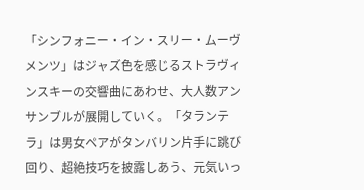「シンフォニー・イン・スリー・ムーヴメンツ」はジャズ色を感じるストラヴィンスキーの交響曲にあわせ、大人数アンサンブルが展開していく。「タランテラ」は男女ペアがタンバリン片手に跳び回り、超絶技巧を披露しあう、元気いっ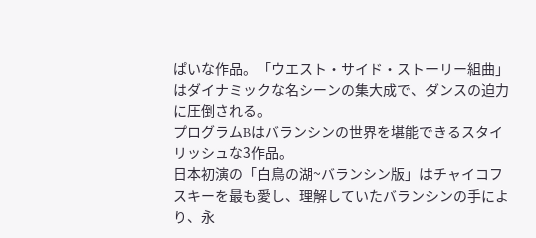ぱいな作品。「ウエスト・サイド・ストーリー組曲」はダイナミックな名シーンの集大成で、ダンスの迫力に圧倒される。
プログラムBはバランシンの世界を堪能できるスタイリッシュな3作品。
日本初演の「白鳥の湖~バランシン版」はチャイコフスキーを最も愛し、理解していたバランシンの手により、永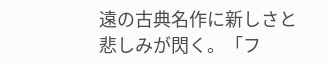遠の古典名作に新しさと悲しみが閃く。「フ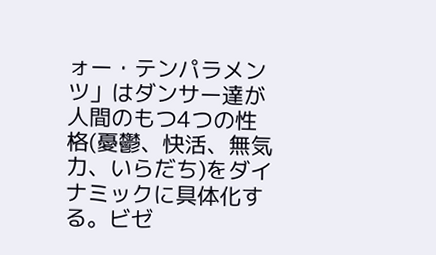ォー・テンパラメンツ」はダンサー達が人間のもつ4つの性格(憂鬱、快活、無気力、いらだち)をダイナミックに具体化する。ビゼ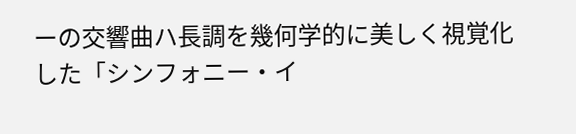ーの交響曲ハ長調を幾何学的に美しく視覚化した「シンフォニー・イ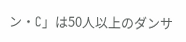ン・C」は50人以上のダンサ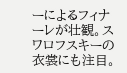ーによるフィナーレが壮観。スワロフスキーの衣裳にも注目。